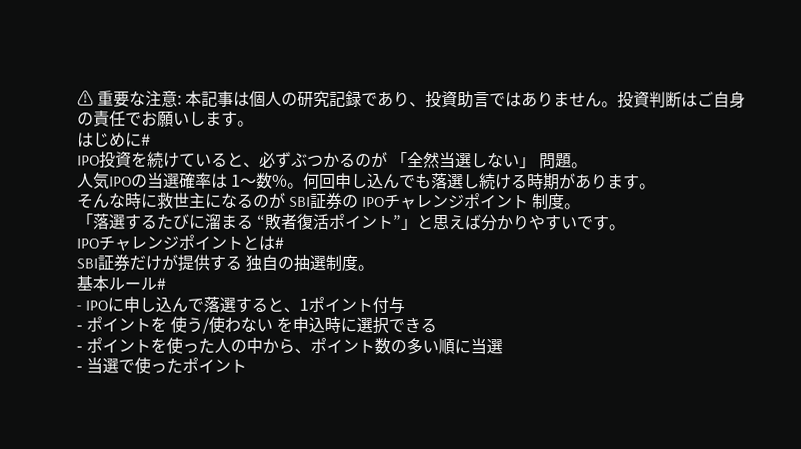⚠ 重要な注意: 本記事は個人の研究記録であり、投資助言ではありません。投資判断はご自身の責任でお願いします。
はじめに#
IPO投資を続けていると、必ずぶつかるのが 「全然当選しない」 問題。
人気IPOの当選確率は 1〜数%。何回申し込んでも落選し続ける時期があります。
そんな時に救世主になるのが SBI証券の IPOチャレンジポイント 制度。
「落選するたびに溜まる “敗者復活ポイント”」と思えば分かりやすいです。
IPOチャレンジポイントとは#
SBI証券だけが提供する 独自の抽選制度。
基本ルール#
- IPOに申し込んで落選すると、1ポイント付与
- ポイントを 使う/使わない を申込時に選択できる
- ポイントを使った人の中から、ポイント数の多い順に当選
- 当選で使ったポイント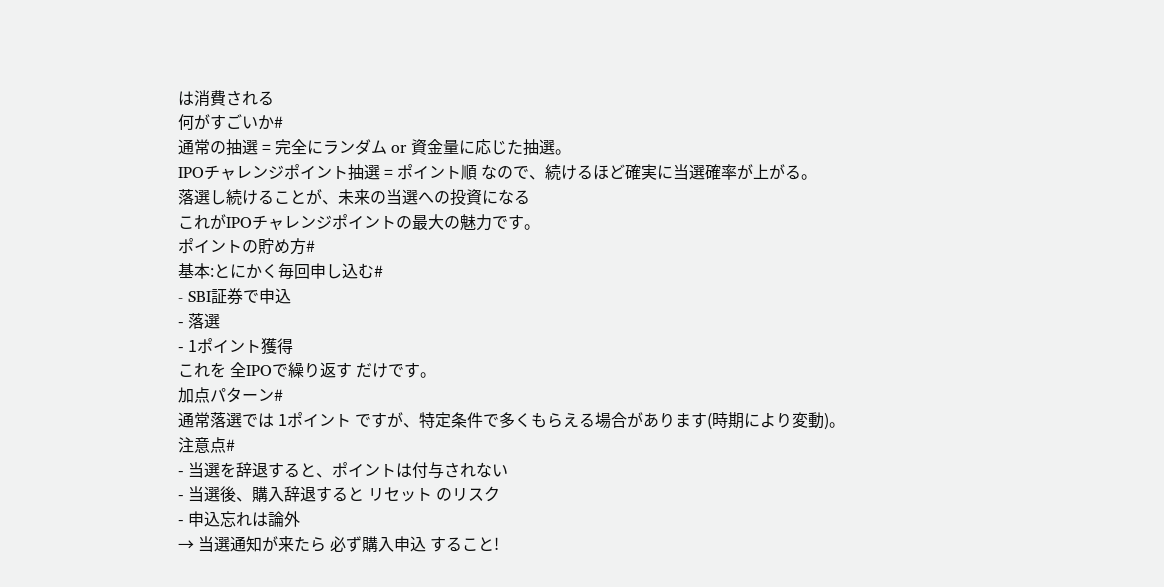は消費される
何がすごいか#
通常の抽選 = 完全にランダム or 資金量に応じた抽選。
IPOチャレンジポイント抽選 = ポイント順 なので、続けるほど確実に当選確率が上がる。
落選し続けることが、未来の当選への投資になる
これがIPOチャレンジポイントの最大の魅力です。
ポイントの貯め方#
基本:とにかく毎回申し込む#
- SBI証券で申込
- 落選
- 1ポイント獲得
これを 全IPOで繰り返す だけです。
加点パターン#
通常落選では 1ポイント ですが、特定条件で多くもらえる場合があります(時期により変動)。
注意点#
- 当選を辞退すると、ポイントは付与されない
- 当選後、購入辞退すると リセット のリスク
- 申込忘れは論外
→ 当選通知が来たら 必ず購入申込 すること!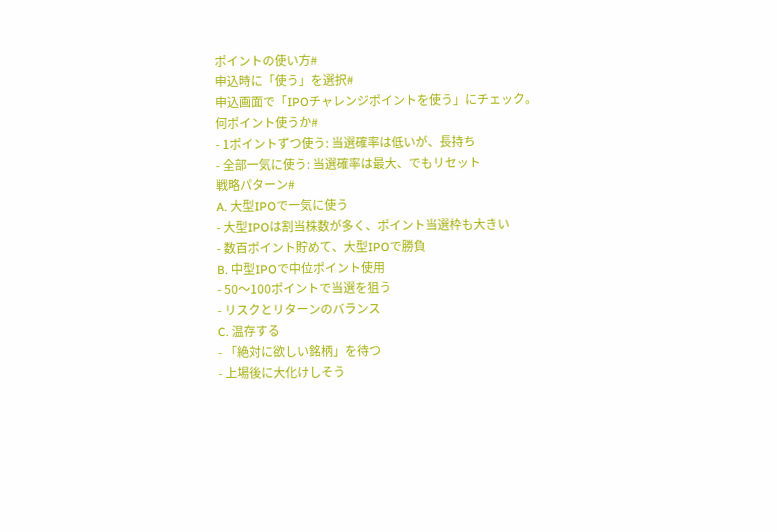ポイントの使い方#
申込時に「使う」を選択#
申込画面で「IPOチャレンジポイントを使う」にチェック。
何ポイント使うか#
- 1ポイントずつ使う: 当選確率は低いが、長持ち
- 全部一気に使う: 当選確率は最大、でもリセット
戦略パターン#
A. 大型IPOで一気に使う
- 大型IPOは割当株数が多く、ポイント当選枠も大きい
- 数百ポイント貯めて、大型IPOで勝負
B. 中型IPOで中位ポイント使用
- 50〜100ポイントで当選を狙う
- リスクとリターンのバランス
C. 温存する
- 「絶対に欲しい銘柄」を待つ
- 上場後に大化けしそう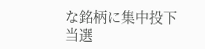な銘柄に集中投下
当選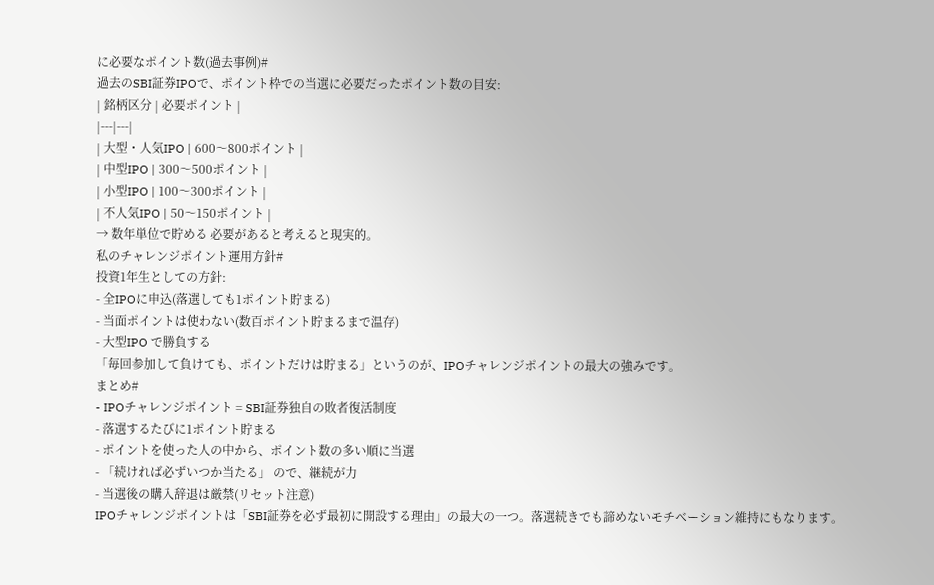に必要なポイント数(過去事例)#
過去のSBI証券IPOで、ポイント枠での当選に必要だったポイント数の目安:
| 銘柄区分 | 必要ポイント |
|---|---|
| 大型・人気IPO | 600〜800ポイント |
| 中型IPO | 300〜500ポイント |
| 小型IPO | 100〜300ポイント |
| 不人気IPO | 50〜150ポイント |
→ 数年単位で貯める 必要があると考えると現実的。
私のチャレンジポイント運用方針#
投資1年生としての方針:
- 全IPOに申込(落選しても1ポイント貯まる)
- 当面ポイントは使わない(数百ポイント貯まるまで温存)
- 大型IPO で勝負する
「毎回参加して負けても、ポイントだけは貯まる」というのが、IPOチャレンジポイントの最大の強みです。
まとめ#
- IPOチャレンジポイント = SBI証券独自の敗者復活制度
- 落選するたびに1ポイント貯まる
- ポイントを使った人の中から、ポイント数の多い順に当選
- 「続ければ必ずいつか当たる」 ので、継続が力
- 当選後の購入辞退は厳禁(リセット注意)
IPOチャレンジポイントは「SBI証券を必ず最初に開設する理由」の最大の一つ。落選続きでも諦めないモチベーション維持にもなります。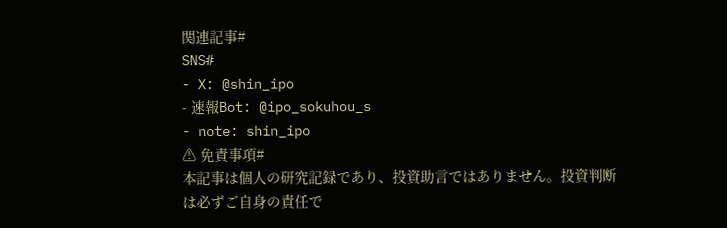関連記事#
SNS#
- X: @shin_ipo
- 速報Bot: @ipo_sokuhou_s
- note: shin_ipo
⚠ 免責事項#
本記事は個人の研究記録であり、投資助言ではありません。投資判断は必ずご自身の責任で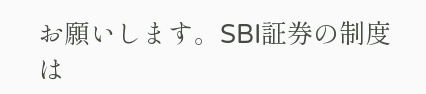お願いします。SBI証券の制度は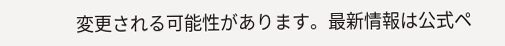変更される可能性があります。最新情報は公式ペ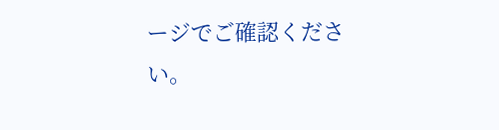ージでご確認ください。